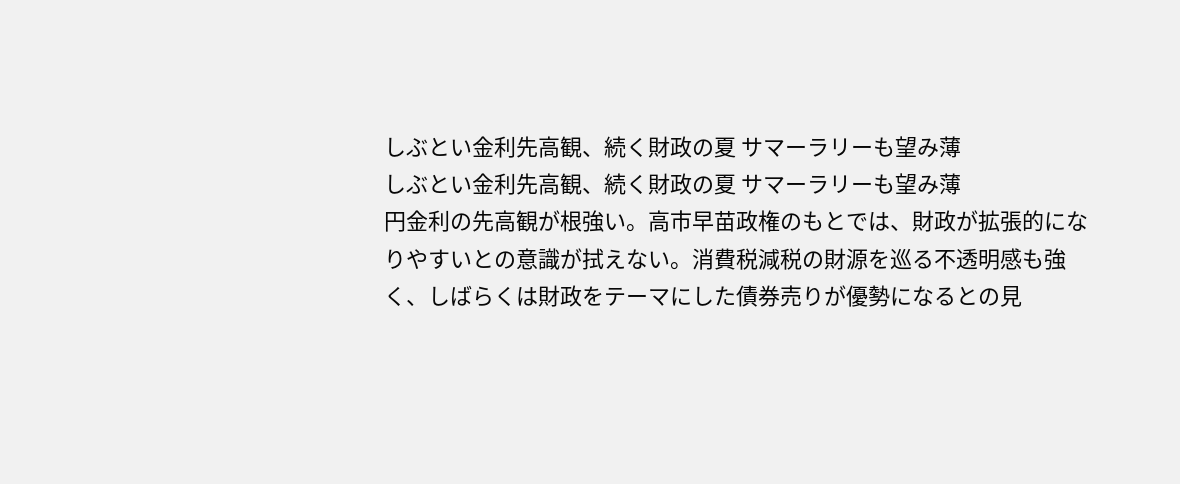しぶとい金利先高観、続く財政の夏 サマーラリーも望み薄
しぶとい金利先高観、続く財政の夏 サマーラリーも望み薄
円金利の先高観が根強い。高市早苗政権のもとでは、財政が拡張的になりやすいとの意識が拭えない。消費税減税の財源を巡る不透明感も強く、しばらくは財政をテーマにした債券売りが優勢になるとの見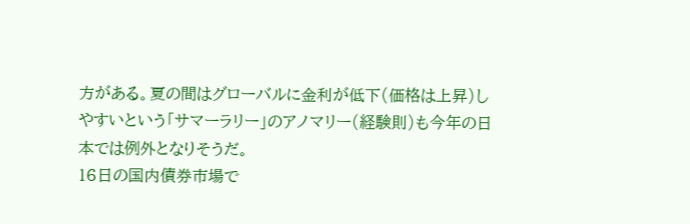方がある。夏の間はグローバルに金利が低下(価格は上昇)しやすいという「サマーラリー」のアノマリー(経験則)も今年の日本では例外となりそうだ。
16日の国内債券市場で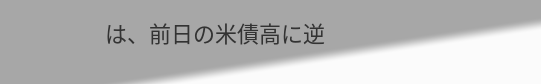は、前日の米債高に逆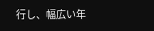行し、幅広い年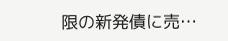限の新発債に売…